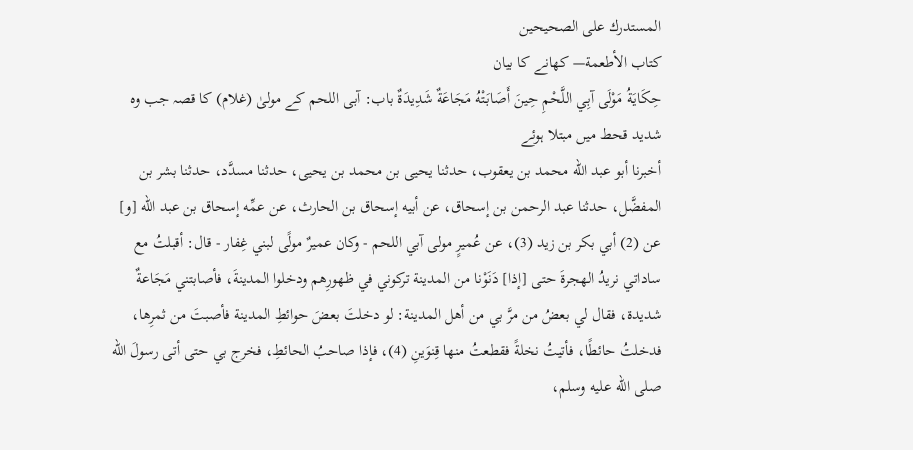المستدرك على الصحيحين
كتاب الأطعمة— کھانے کا بیان
حِكَايَةُ مَوْلَى آبِي اللَّحْمِ حِينَ أَصَابَتْهُ مَجَاعَةٌ شَدِيدَةٌ باب: آبی اللحم کے مولیٰ (غلام) کا قصہ جب وہ شدید قحط میں مبتلا ہوئے
أخبرنا أبو عبد الله محمد بن يعقوب، حدثنا يحيى بن محمد بن يحيى، حدثنا مسدَّد، حدثنا بشر بن المفضَّل، حدثنا عبد الرحمن بن إسحاق، عن أبيه إسحاق بن الحارث، عن عمِّه إسحاق بن عبد الله [و] عن (2) أبي بكر بن زيد (3)، عن عُميرٍ مولى آبي اللحم - وكان عميرٌ مولًى لبني غِفار - قال: أقبلتُ مع ساداتي نريدُ الهجرةَ حتى [إذا] دَنَوْنا من المدينة تركوني في ظهورِهم ودخلوا المدينةَ، فأصابتني مَجَاعةٌ شديدة، فقال لي بعضُ من مرَّ بي من أهل المدينة: لو دخلتَ بعضَ حوائطِ المدينة فأصبتَ من ثمرِها، فدخلتُ حائطًا، فأتيتُ نخلةً فقطعتُ منها قِنوَينِ (4)، فإذا صاحبُ الحائطِ، فخرج بي حتى أتى رسولَ الله صلى الله عليه وسلم،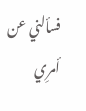فسألني عن أمرِي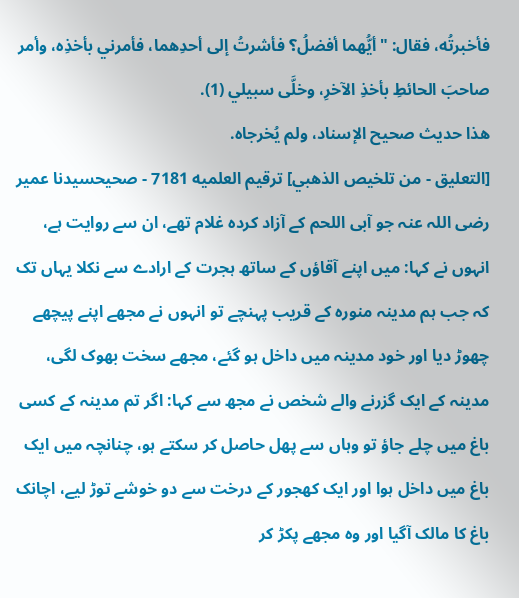فأخبرتُه، فقال: "أيُّهما أفضلُ؟ فأشرتُ إلى أحدِهما، فأمرني بأخذِه، وأمر صاحبَ الحائطِ بأخذِ الآخرِ، وخلَّى سبيلي (1).
هذا حديث صحيح الإسناد، ولم يُخرجاه.
[التعليق - من تلخيص الذهبي] ترقيم العلميه 7181 - صحيحسیدنا عمیر رضی اللہ عنہ جو آبی اللحم کے آزاد کردہ غلام تھے، ان سے روایت ہے، انہوں نے کہا: میں اپنے آقاؤں کے ساتھ ہجرت کے ارادے سے نکلا یہاں تک کہ جب ہم مدینہ منورہ کے قریب پہنچے تو انہوں نے مجھے اپنے پیچھے چھوڑ دیا اور خود مدینہ میں داخل ہو گئے، مجھے سخت بھوک لگی، مدینہ کے ایک گزرنے والے شخص نے مجھ سے کہا: اگر تم مدینہ کے کسی باغ میں چلے جاؤ تو وہاں سے پھل حاصل کر سکتے ہو، چنانچہ میں ایک باغ میں داخل ہوا اور ایک کھجور کے درخت سے دو خوشے توڑ لیے، اچانک باغ کا مالک آگیا اور وہ مجھے پکڑ کر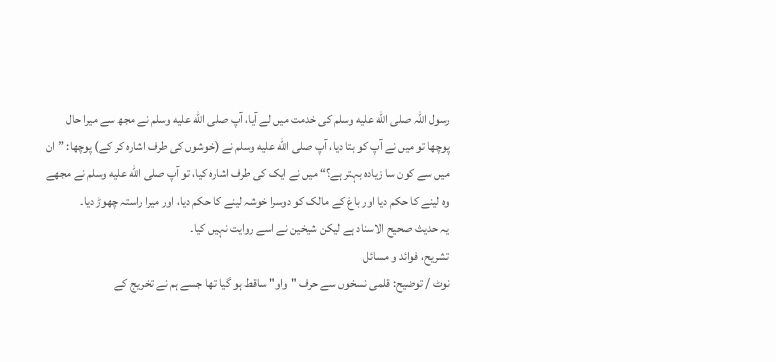رسول اللہ صلى الله عليه وسلم کی خدمت میں لے آیا، آپ صلى الله عليه وسلم نے مجھ سے میرا حال پوچھا تو میں نے آپ کو بتا دیا، آپ صلى الله عليه وسلم نے (خوشوں کی طرف اشارہ کر کے) پوچھا: ”ان میں سے کون سا زیادہ بہتر ہے؟“ میں نے ایک کی طرف اشارہ کیا، تو آپ صلى الله عليه وسلم نے مجھے وہ لینے کا حکم دیا اور باغ کے مالک کو دوسرا خوشہ لینے کا حکم دیا، اور میرا راستہ چھوڑ دیا۔
یہ حدیث صحیح الاسناد ہے لیکن شیخین نے اسے روایت نہیں کیا۔
تشریح، فوائد و مسائل
نوٹ / توضیح: قلمی نسخوں سے حرف "واو" ساقط ہو گیا تھا جسے ہم نے تخریج کے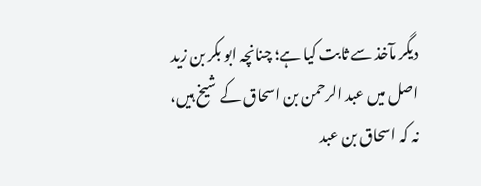دیگر مآخذ سے ثابت کیا ہے؛ چنانچہ ابو بکر بن زید اصل میں عبد الرحمن بن اسحاق کے شیخ ہیں، نہ کہ اسحاق بن عبد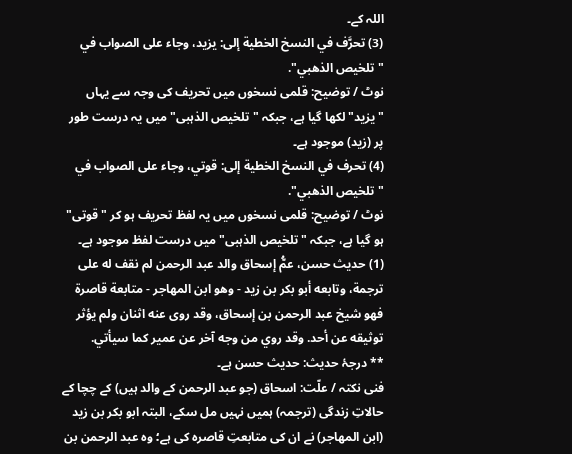اللہ کے۔
(3) تحرَّف في النسخ الخطية إلى: يزيد، وجاء على الصواب في "تلخيص الذهبي".
نوٹ / توضیح: قلمی نسخوں میں تحریف کی وجہ سے یہاں "یزید" لکھا گیا ہے، جبکہ "تلخیص الذہبی" میں یہ درست طور پر (زید) موجود ہے۔
(4) تحرف في النسخ الخطية إلى: قوتي، وجاء على الصواب في "تلخيص الذهبي".
نوٹ / توضیح: قلمی نسخوں میں یہ لفظ تحریف ہو کر "قوتی" ہو گیا ہے، جبکہ "تلخیص الذہبی" میں درست لفظ موجود ہے۔
(1) حديث حسن، عمُّ إسحاق والد عبد الرحمن لم نقف له على ترجمة، وتابعه أبو بكر بن زيد - وهو ابن المهاجر - متابعة قاصرة فهو شيخ عبد الرحمن بن إسحاق، وقد روى عنه اثنان ولم يؤثر توثيقه عن أحد. وقد روي من وجه آخر عن عمير كما سيأتي.
** درجۂ حدیث: حدیث حسن ہے۔
فنی نکتہ / علّت: اسحاق (جو عبد الرحمن کے والد ہیں) کے چچا کے حالاتِ زندگی (ترجمہ) ہمیں نہیں مل سکے، البتہ ابو بکر بن زید (ابن المهاجر) نے ان کی متابعتِ قاصرہ کی ہے؛ وہ عبد الرحمن بن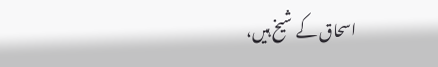اسحاق کے شیخ ہیں،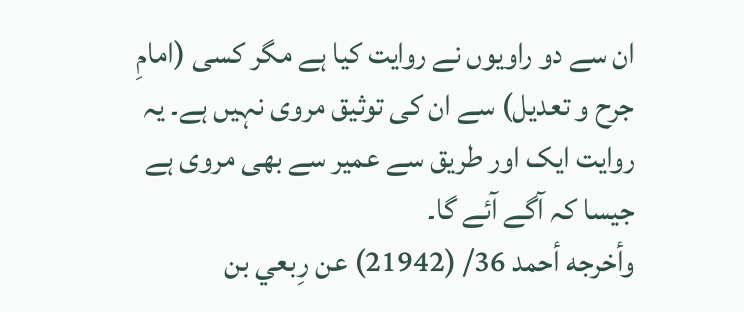ان سے دو راویوں نے روایت کیا ہے مگر کسی (امامِ جرح و تعدیل) سے ان کی توثیق مروی نہیں ہے۔ یہ روایت ایک اور طریق سے عمیر سے بھی مروی ہے جیسا کہ آگے آئے گا۔
وأخرجه أحمد 36/ (21942) عن رِبعي بن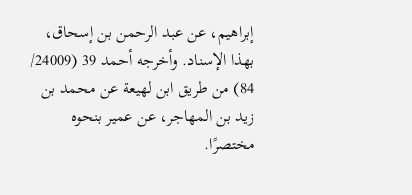إبراهيم، عن عبد الرحمن بن إسحاق، بهذا الإسناد. وأخرجه أحمد 39 (24009/ 84) من طريق ابن لهيعة عن محمد بن زيد بن المهاجر، عن عمير بنحوه مختصرًا.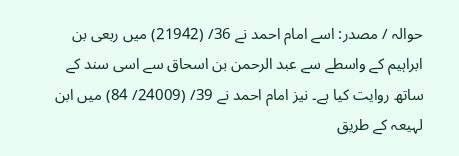حوالہ / مصدر: اسے امام احمد نے 36/ (21942) میں ربعی بن ابراہیم کے واسطے سے عبد الرحمن بن اسحاق سے اسی سند کے ساتھ روایت کیا ہے۔ نیز امام احمد نے 39/ (24009/ 84) میں ابن لہیعہ کے طریق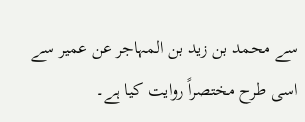سے محمد بن زید بن المہاجر عن عمیر سے اسی طرح مختصراً روایت کیا ہے۔